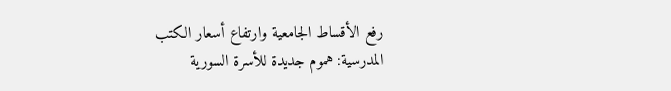رفع الأقساط الجامعية وارتفاع أسعار الكتب المدرسية: هموم جديدة للأسرة السورية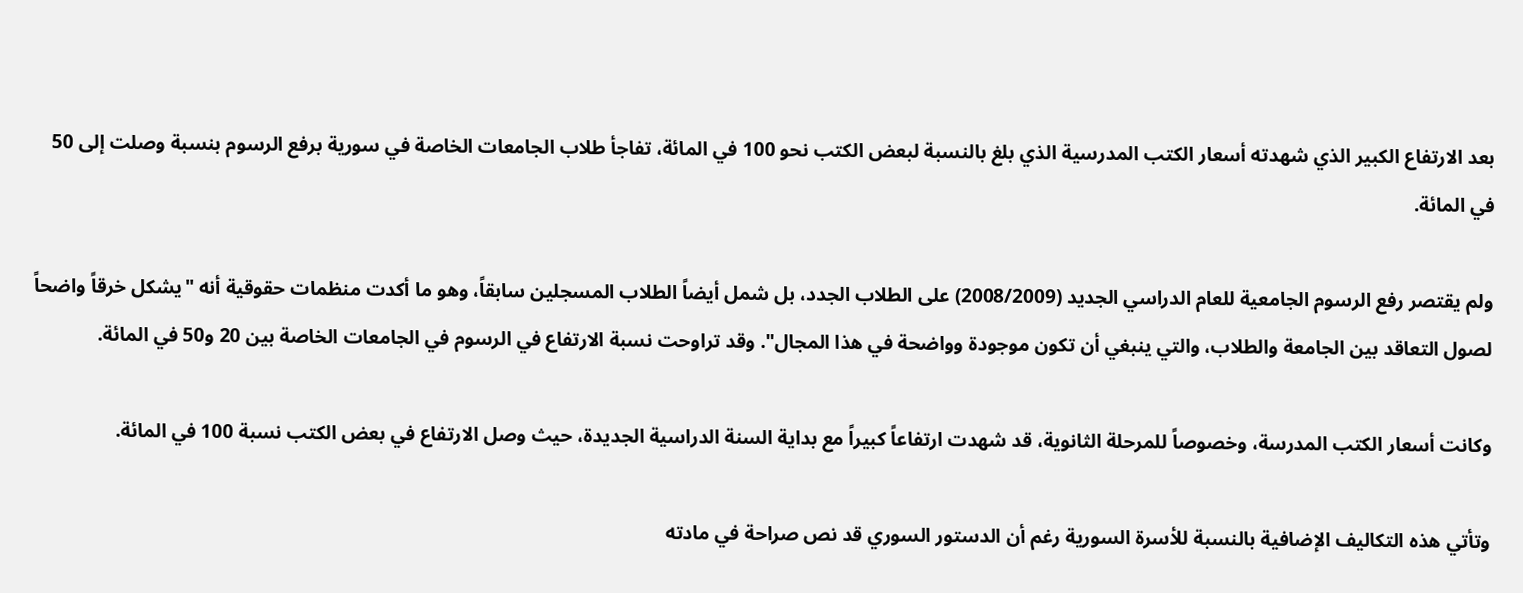بعد الارتفاع الكبير الذي شهدته أسعار الكتب المدرسية الذي بلغ بالنسبة لبعض الكتب نحو 100 في المائة، تفاجأ طلاب الجامعات الخاصة في سورية برفع الرسوم بنسبة وصلت إلى 50 في المائة.

ولم يقتصر رفع الرسوم الجامعية للعام الدراسي الجديد (2008/2009) على الطلاب الجدد، بل شمل أيضاً الطلاب المسجلين سابقاً، وهو ما أكدت منظمات حقوقية أنه "يشكل خرقاً واضحاً لصول التعاقد بين الجامعة والطلاب، والتي ينبغي أن تكون موجودة وواضحة في هذا المجال". وقد تراوحت نسبة الارتفاع في الرسوم في الجامعات الخاصة بين 20 و50 في المائة.

وكانت أسعار الكتب المدرسة، وخصوصاً للمرحلة الثانوية، قد شهدت ارتفاعاً كبيراً مع بداية السنة الدراسية الجديدة، حيث وصل الارتفاع في بعض الكتب نسبة 100 في المائة.

وتأتي هذه التكاليف الإضافية بالنسبة للأسرة السورية رغم أن الدستور السوري قد نص صراحة في مادته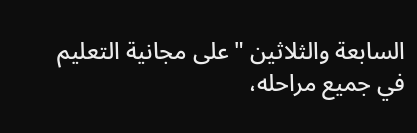السابعة والثلاثين "على مجانية التعليم في جميع مراحله،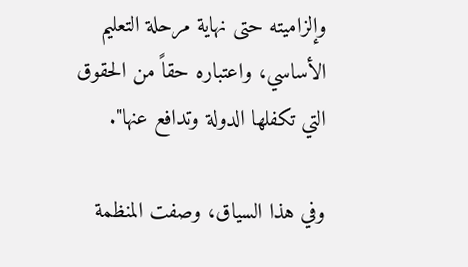وإلزاميته حتى نهاية مرحلة التعليم الأساسي، واعتباره حقاً من الحقوق التي تكفلها الدولة وتدافع عنها".

وفي هذا السياق، وصفت المنظمة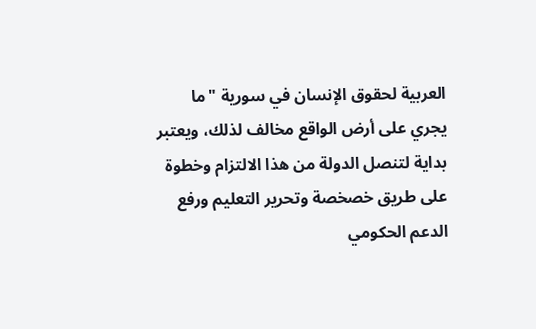العربية لحقوق الإنسان في سورية "ما يجري على أرض الواقع مخالف لذلك، ويعتبر بداية لتنصل الدولة من هذا الالتزام وخطوة على طريق خصخصة وتحرير التعليم ورفع الدعم الحكومي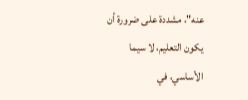عنه"، مشددة على ضرورة أن يكون التعليم، لا سيما الأساسي، في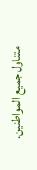متناول جميع المواطنين.